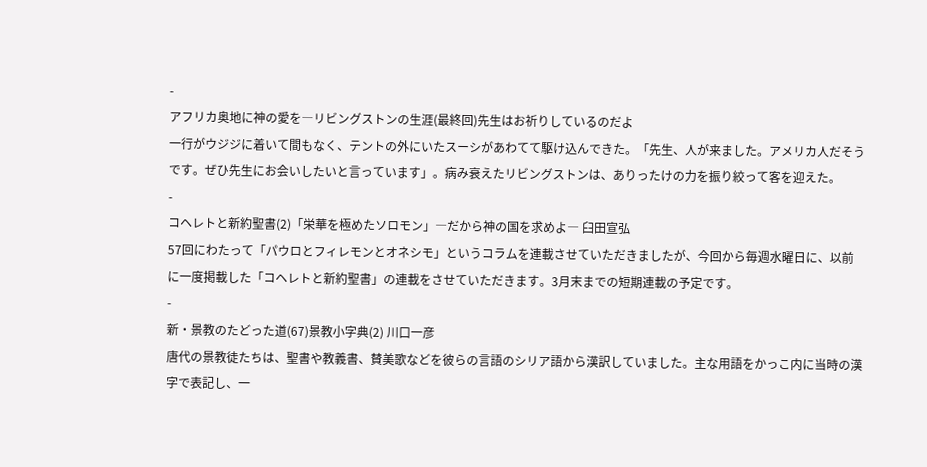-
アフリカ奥地に神の愛を―リビングストンの生涯(最終回)先生はお祈りしているのだよ
一行がウジジに着いて間もなく、テントの外にいたスーシがあわてて駆け込んできた。「先生、人が来ました。アメリカ人だそうです。ぜひ先生にお会いしたいと言っています」。病み衰えたリビングストンは、ありったけの力を振り絞って客を迎えた。
-
コヘレトと新約聖書(2)「栄華を極めたソロモン」―だから神の国を求めよ― 臼田宣弘
57回にわたって「パウロとフィレモンとオネシモ」というコラムを連載させていただきましたが、今回から毎週水曜日に、以前に一度掲載した「コヘレトと新約聖書」の連載をさせていただきます。3月末までの短期連載の予定です。
-
新・景教のたどった道(67)景教小字典(2) 川口一彦
唐代の景教徒たちは、聖書や教義書、賛美歌などを彼らの言語のシリア語から漢訳していました。主な用語をかっこ内に当時の漢字で表記し、一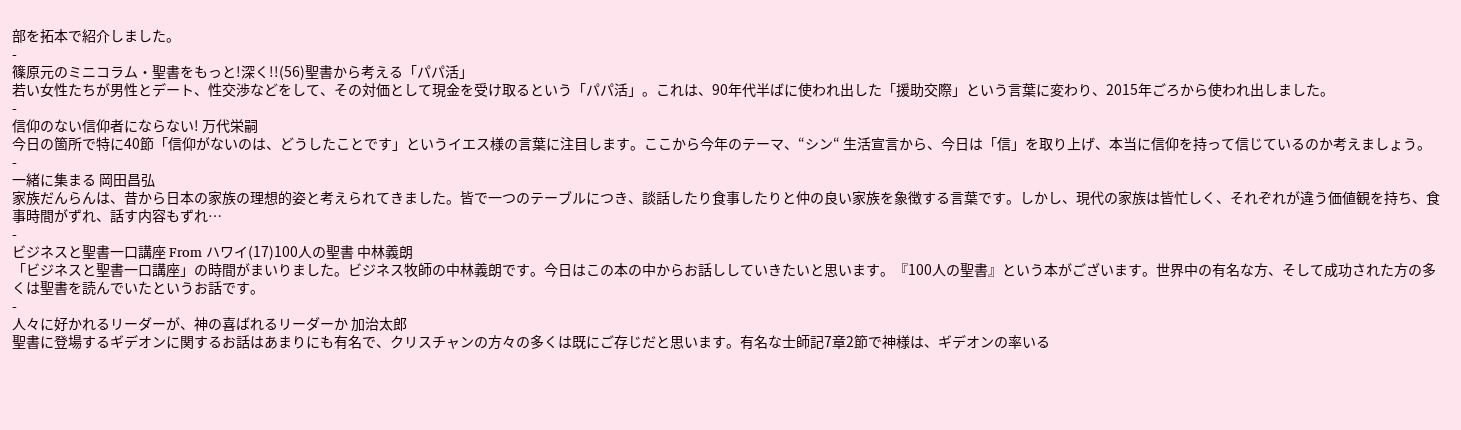部を拓本で紹介しました。
-
篠原元のミニコラム・聖書をもっと!深く!!(56)聖書から考える「パパ活」
若い女性たちが男性とデート、性交渉などをして、その対価として現金を受け取るという「パパ活」。これは、90年代半ばに使われ出した「援助交際」という言葉に変わり、2015年ごろから使われ出しました。
-
信仰のない信仰者にならない! 万代栄嗣
今日の箇所で特に40節「信仰がないのは、どうしたことです」というイエス様の言葉に注目します。ここから今年のテーマ、“シン“ 生活宣言から、今日は「信」を取り上げ、本当に信仰を持って信じているのか考えましょう。
-
一緒に集まる 岡田昌弘
家族だんらんは、昔から日本の家族の理想的姿と考えられてきました。皆で一つのテーブルにつき、談話したり食事したりと仲の良い家族を象徴する言葉です。しかし、現代の家族は皆忙しく、それぞれが違う価値観を持ち、食事時間がずれ、話す内容もずれ…
-
ビジネスと聖書一口講座 From ハワイ(17)100人の聖書 中林義朗
「ビジネスと聖書一口講座」の時間がまいりました。ビジネス牧師の中林義朗です。今日はこの本の中からお話ししていきたいと思います。『100人の聖書』という本がございます。世界中の有名な方、そして成功された方の多くは聖書を読んでいたというお話です。
-
人々に好かれるリーダーが、神の喜ばれるリーダーか 加治太郎
聖書に登場するギデオンに関するお話はあまりにも有名で、クリスチャンの方々の多くは既にご存じだと思います。有名な士師記7章2節で神様は、ギデオンの率いる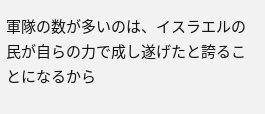軍隊の数が多いのは、イスラエルの民が自らの力で成し遂げたと誇ることになるから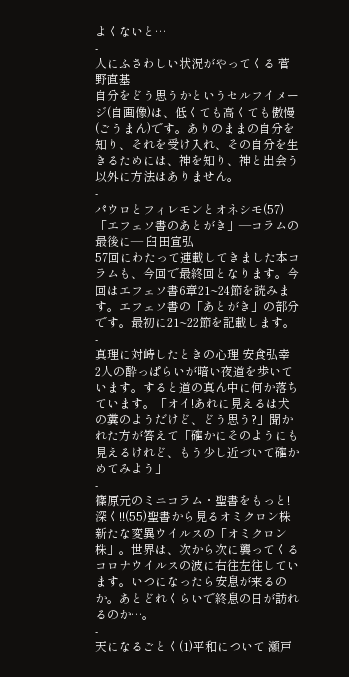よくないと…
-
人にふさわしい状況がやってくる 菅野直基
自分をどう思うかというセルフイメージ(自画像)は、低くても高くても傲慢(ごうまん)です。ありのままの自分を知り、それを受け入れ、その自分を生きるためには、神を知り、神と出会う以外に方法はありません。
-
パウロとフィレモンとオネシモ(57)「エフェソ書のあとがき」―コラムの最後に― 臼田宣弘
57回にわたって連載してきました本コラムも、今回で最終回となります。今回はエフェソ書6章21~24節を読みます。エフェソ書の「あとがき」の部分です。最初に21~22節を記載します。
-
真理に対峙したときの心理 安食弘幸
2人の酔っぱらいが暗い夜道を歩いています。すると道の真ん中に何か落ちています。「オイ!あれに見えるは犬の糞のようだけど、どう思う?」聞かれた方が答えて「確かにそのようにも見えるけれど、もう少し近づいて確かめてみよう」
-
篠原元のミニコラム・聖書をもっと!深く!!(55)聖書から見るオミクロン株
新たな変異ウイルスの「オミクロン株」。世界は、次から次に襲ってくるコロナウイルスの波に右往左往しています。いつになったら安息が来るのか。あとどれくらいで終息の日が訪れるのか…。
-
天になるごとく(1)平和について 瀬戸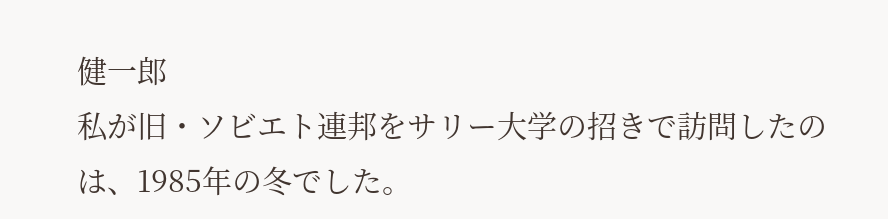健一郎
私が旧・ソビエト連邦をサリー大学の招きで訪問したのは、1985年の冬でした。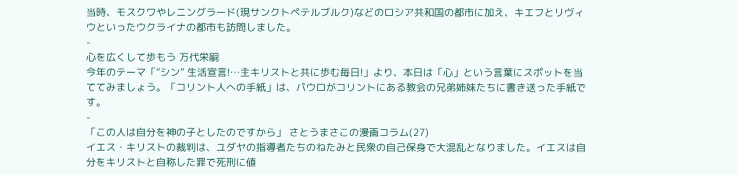当時、モスクワやレニングラード(現サンクトペテルブルク)などのロシア共和国の都市に加え、キエフとリヴィウといったウクライナの都市も訪問しました。
-
心を広くして歩もう 万代栄嗣
今年のテーマ「“シン” 生活宣言!…主キリストと共に歩む毎日!」より、本日は「心」という言葉にスポットを当ててみましょう。「コリント人への手紙」は、パウロがコリントにある教会の兄弟姉妹たちに書き送った手紙です。
-
「この人は自分を神の子としたのですから」 さとうまさこの漫画コラム(27)
イエス・キリストの裁判は、ユダヤの指導者たちのねたみと民衆の自己保身で大混乱となりました。イエスは自分をキリストと自称した罪で死刑に値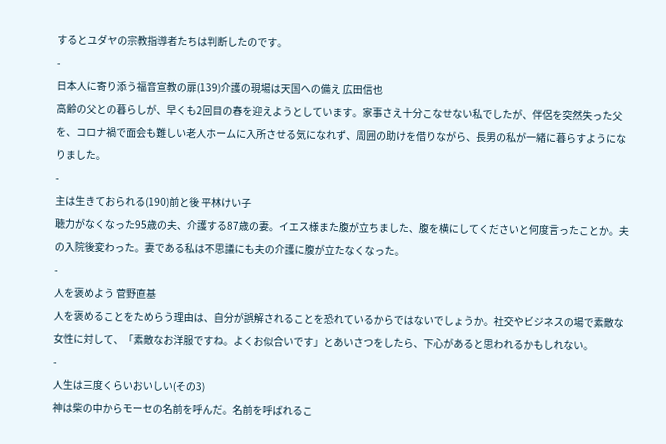するとユダヤの宗教指導者たちは判断したのです。
-
日本人に寄り添う福音宣教の扉(139)介護の現場は天国への備え 広田信也
高齢の父との暮らしが、早くも2回目の春を迎えようとしています。家事さえ十分こなせない私でしたが、伴侶を突然失った父を、コロナ禍で面会も難しい老人ホームに入所させる気になれず、周囲の助けを借りながら、長男の私が一緒に暮らすようになりました。
-
主は生きておられる(190)前と後 平林けい子
聴力がなくなった95歳の夫、介護する87歳の妻。イエス様また腹が立ちました、腹を横にしてくださいと何度言ったことか。夫の入院後変わった。妻である私は不思議にも夫の介護に腹が立たなくなった。
-
人を褒めよう 菅野直基
人を褒めることをためらう理由は、自分が誤解されることを恐れているからではないでしょうか。社交やビジネスの場で素敵な女性に対して、「素敵なお洋服ですね。よくお似合いです」とあいさつをしたら、下心があると思われるかもしれない。
-
人生は三度くらいおいしい(その3)
神は柴の中からモーセの名前を呼んだ。名前を呼ばれるこ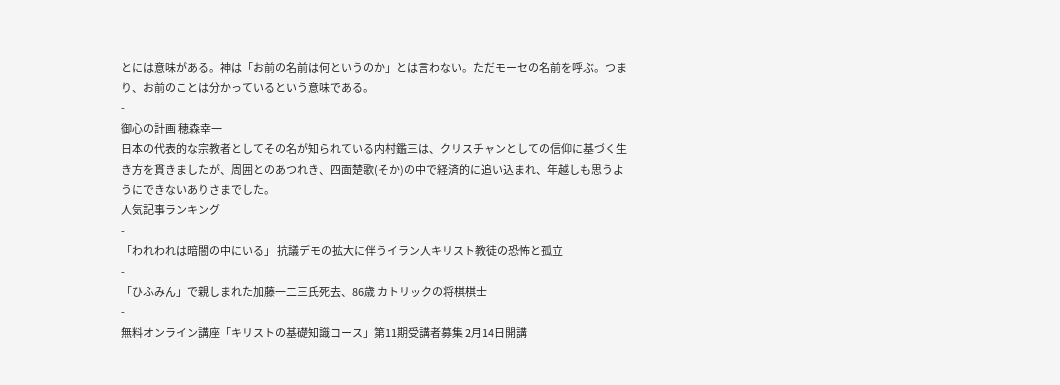とには意味がある。神は「お前の名前は何というのか」とは言わない。ただモーセの名前を呼ぶ。つまり、お前のことは分かっているという意味である。
-
御心の計画 穂森幸一
日本の代表的な宗教者としてその名が知られている内村鑑三は、クリスチャンとしての信仰に基づく生き方を貫きましたが、周囲とのあつれき、四面楚歌(そか)の中で経済的に追い込まれ、年越しも思うようにできないありさまでした。
人気記事ランキング
-
「われわれは暗闇の中にいる」 抗議デモの拡大に伴うイラン人キリスト教徒の恐怖と孤立
-
「ひふみん」で親しまれた加藤一二三氏死去、86歳 カトリックの将棋棋士
-
無料オンライン講座「キリストの基礎知識コース」第11期受講者募集 2月14日開講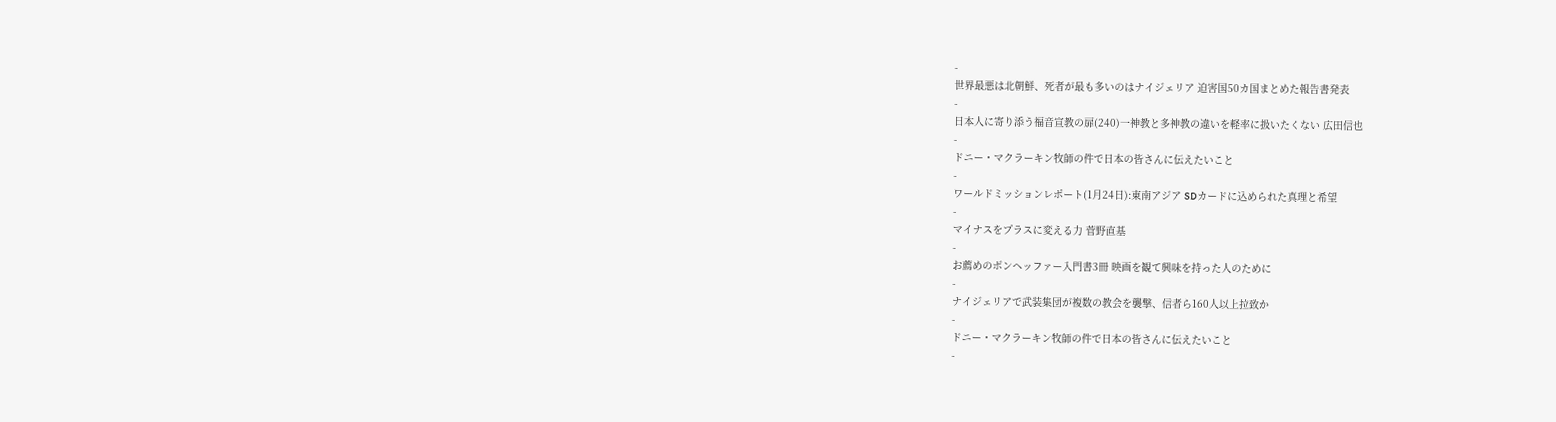-
世界最悪は北朝鮮、死者が最も多いのはナイジェリア 迫害国50カ国まとめた報告書発表
-
日本人に寄り添う福音宣教の扉(240)一神教と多神教の違いを軽率に扱いたくない 広田信也
-
ドニー・マクラーキン牧師の件で日本の皆さんに伝えたいこと
-
ワールドミッションレポート(1月24日):東南アジア SDカードに込められた真理と希望
-
マイナスをプラスに変える力 菅野直基
-
お薦めのボンヘッファー入門書3冊 映画を観て興味を持った人のために
-
ナイジェリアで武装集団が複数の教会を襲撃、信者ら160人以上拉致か
-
ドニー・マクラーキン牧師の件で日本の皆さんに伝えたいこと
-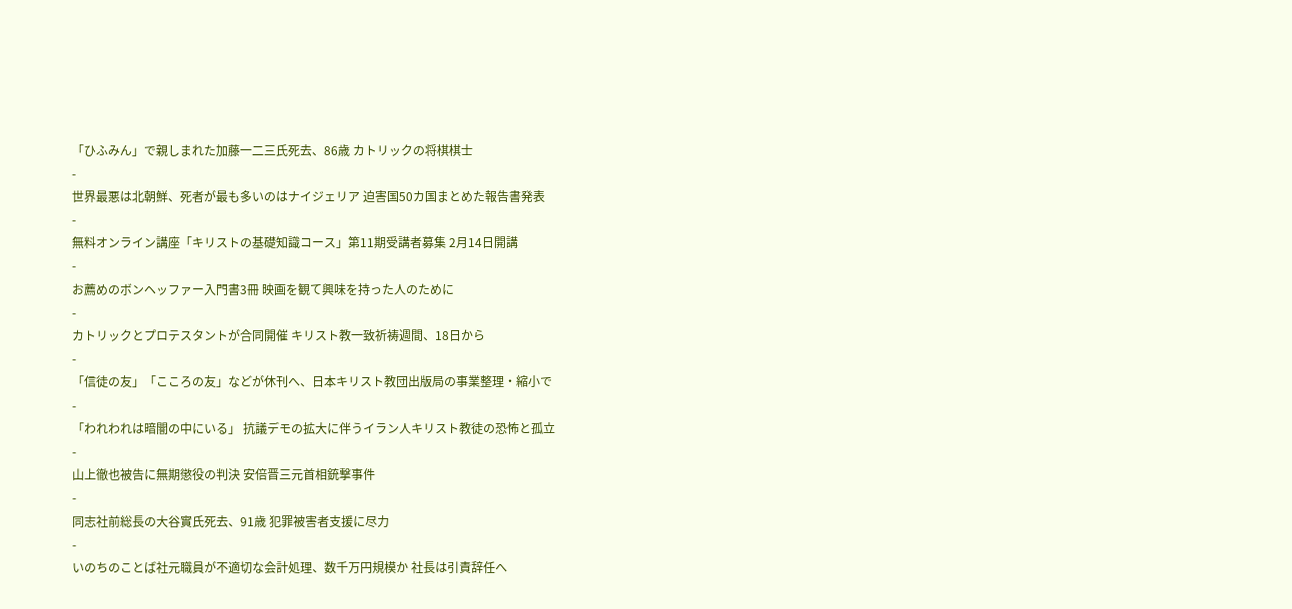「ひふみん」で親しまれた加藤一二三氏死去、86歳 カトリックの将棋棋士
-
世界最悪は北朝鮮、死者が最も多いのはナイジェリア 迫害国50カ国まとめた報告書発表
-
無料オンライン講座「キリストの基礎知識コース」第11期受講者募集 2月14日開講
-
お薦めのボンヘッファー入門書3冊 映画を観て興味を持った人のために
-
カトリックとプロテスタントが合同開催 キリスト教一致祈祷週間、18日から
-
「信徒の友」「こころの友」などが休刊へ、日本キリスト教団出版局の事業整理・縮小で
-
「われわれは暗闇の中にいる」 抗議デモの拡大に伴うイラン人キリスト教徒の恐怖と孤立
-
山上徹也被告に無期懲役の判決 安倍晋三元首相銃撃事件
-
同志社前総長の大谷實氏死去、91歳 犯罪被害者支援に尽力
-
いのちのことば社元職員が不適切な会計処理、数千万円規模か 社長は引責辞任へ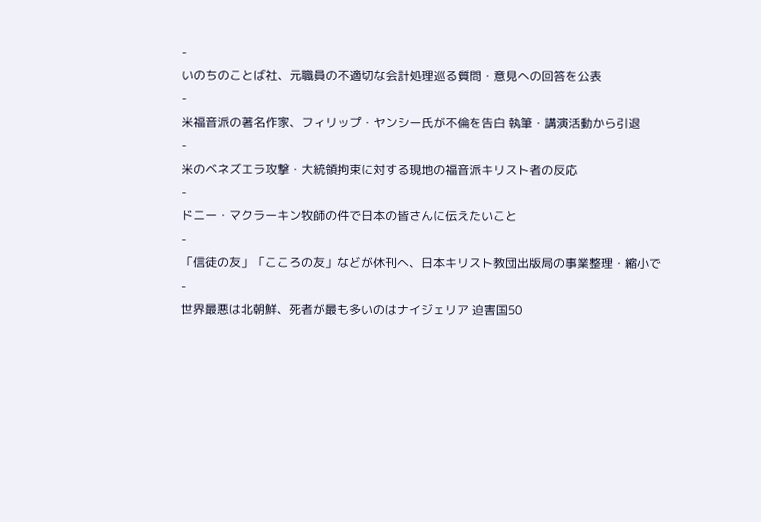-
いのちのことば社、元職員の不適切な会計処理巡る質問・意見への回答を公表
-
米福音派の著名作家、フィリップ・ヤンシー氏が不倫を告白 執筆・講演活動から引退
-
米のベネズエラ攻撃・大統領拘束に対する現地の福音派キリスト者の反応
-
ドニー・マクラーキン牧師の件で日本の皆さんに伝えたいこと
-
「信徒の友」「こころの友」などが休刊へ、日本キリスト教団出版局の事業整理・縮小で
-
世界最悪は北朝鮮、死者が最も多いのはナイジェリア 迫害国50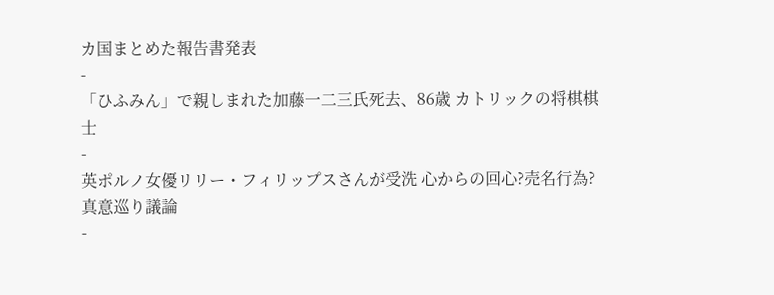カ国まとめた報告書発表
-
「ひふみん」で親しまれた加藤一二三氏死去、86歳 カトリックの将棋棋士
-
英ポルノ女優リリー・フィリップスさんが受洗 心からの回心?売名行為? 真意巡り議論
-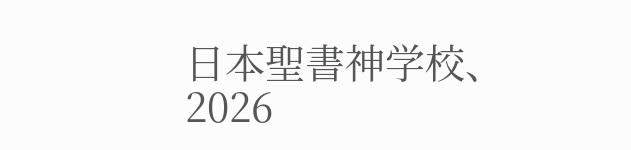日本聖書神学校、2026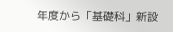年度から「基礎科」新設